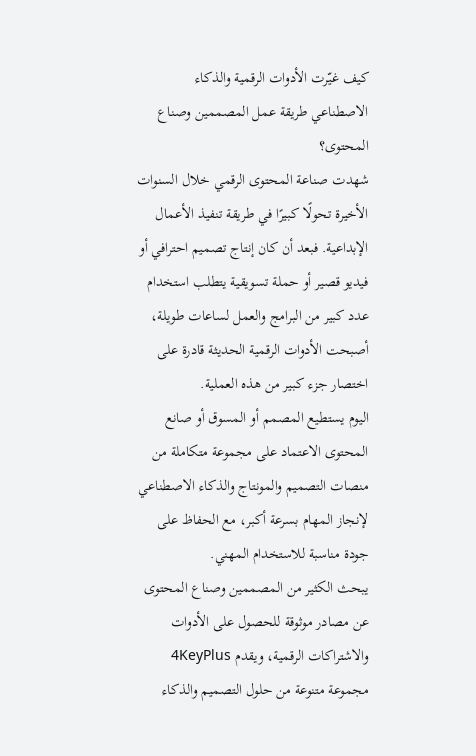كيف غيّرت الأدوات الرقمية والذكاء الاصطناعي طريقة عمل المصممين وصناع المحتوى؟
شهدت صناعة المحتوى الرقمي خلال السنوات الأخيرة تحولًا كبيرًا في طريقة تنفيذ الأعمال الإبداعية. فبعد أن كان إنتاج تصميم احترافي أو فيديو قصير أو حملة تسويقية يتطلب استخدام عدد كبير من البرامج والعمل لساعات طويلة، أصبحت الأدوات الرقمية الحديثة قادرة على اختصار جزء كبير من هذه العملية.
اليوم يستطيع المصمم أو المسوق أو صانع المحتوى الاعتماد على مجموعة متكاملة من منصات التصميم والمونتاج والذكاء الاصطناعي لإنجاز المهام بسرعة أكبر، مع الحفاظ على جودة مناسبة للاستخدام المهني.
يبحث الكثير من المصممين وصناع المحتوى عن مصادر موثوقة للحصول على الأدوات والاشتراكات الرقمية، ويقدم 4KeyPlus مجموعة متنوعة من حلول التصميم والذكاء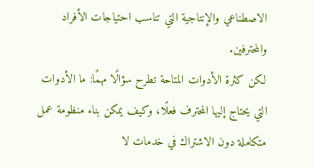الاصطناعي والإنتاجية التي تناسب احتياجات الأفراد والمحترفين.
لكن كثرة الأدوات المتاحة تطرح سؤالًا مهمًا: ما الأدوات التي يحتاج إليها المحترف فعلًا، وكيف يمكن بناء منظومة عمل متكاملة دون الاشتراك في خدمات لا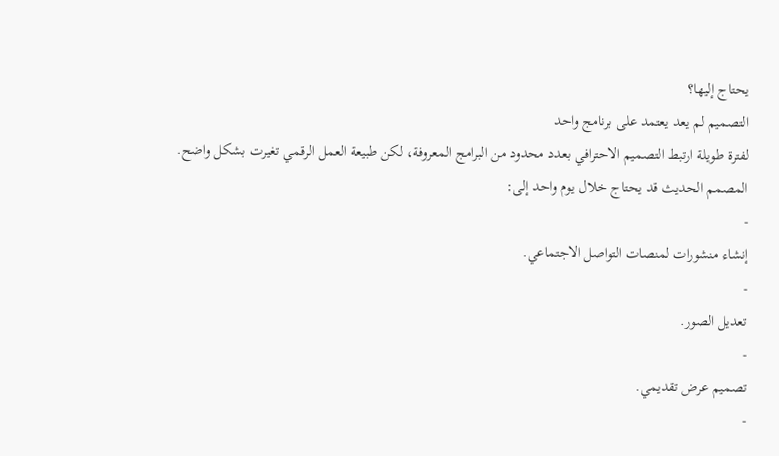يحتاج إليها؟
التصميم لم يعد يعتمد على برنامج واحد
لفترة طويلة ارتبط التصميم الاحترافي بعدد محدود من البرامج المعروفة، لكن طبيعة العمل الرقمي تغيرت بشكل واضح.
المصمم الحديث قد يحتاج خلال يوم واحد إلى:
-
إنشاء منشورات لمنصات التواصل الاجتماعي.
-
تعديل الصور.
-
تصميم عرض تقديمي.
-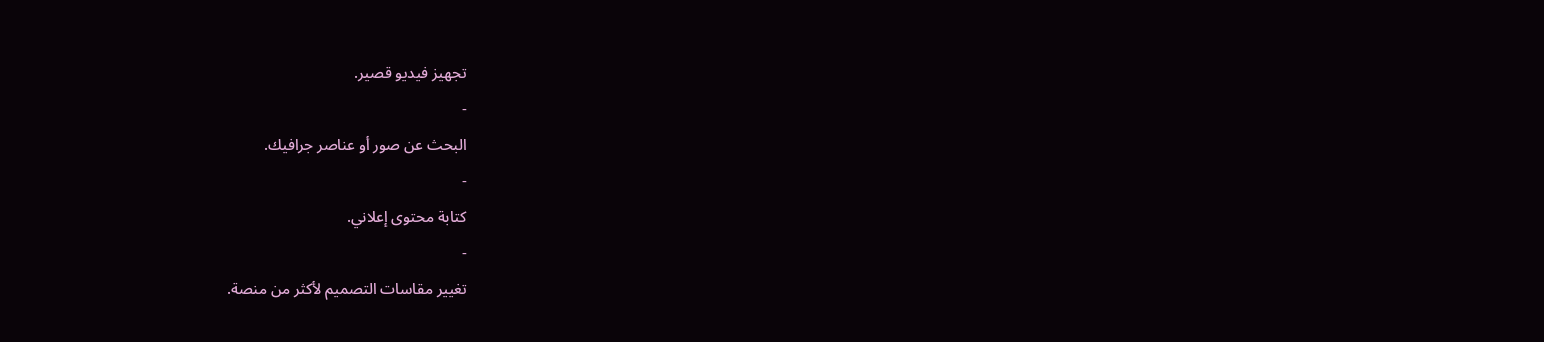تجهيز فيديو قصير.
-
البحث عن صور أو عناصر جرافيك.
-
كتابة محتوى إعلاني.
-
تغيير مقاسات التصميم لأكثر من منصة.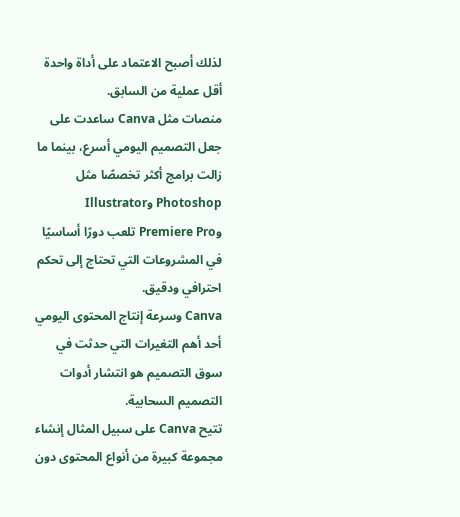لذلك أصبح الاعتماد على أداة واحدة أقل عملية من السابق.
منصات مثل Canva ساعدت على جعل التصميم اليومي أسرع، بينما ما زالت برامج أكثر تخصصًا مثل Photoshop وIllustrator وPremiere Pro تلعب دورًا أساسيًا في المشروعات التي تحتاج إلى تحكم احترافي ودقيق.
Canva وسرعة إنتاج المحتوى اليومي
أحد أهم التغيرات التي حدثت في سوق التصميم هو انتشار أدوات التصميم السحابية.
تتيح Canva على سبيل المثال إنشاء مجموعة كبيرة من أنواع المحتوى دون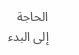الحاجة إلى البدء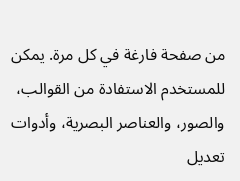من صفحة فارغة في كل مرة. يمكن للمستخدم الاستفادة من القوالب، والصور، والعناصر البصرية، وأدوات تعديل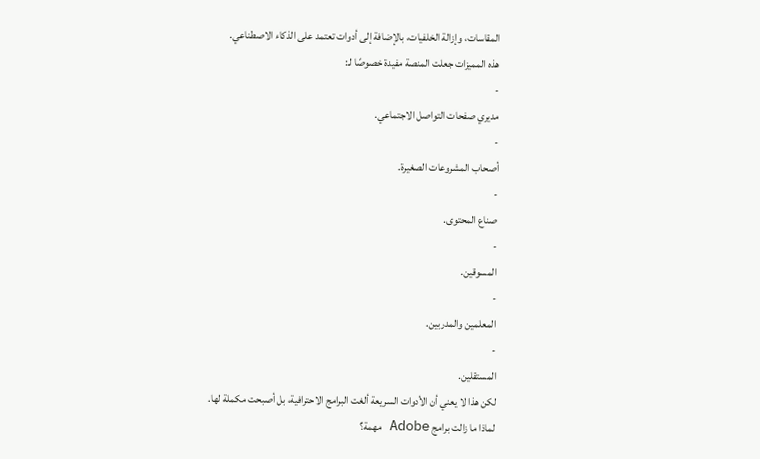المقاسات، وإزالة الخلفيات، بالإضافة إلى أدوات تعتمد على الذكاء الاصطناعي.
هذه المميزات جعلت المنصة مفيدة خصوصًا لـ:
-
مديري صفحات التواصل الاجتماعي.
-
أصحاب المشروعات الصغيرة.
-
صناع المحتوى.
-
المسوقين.
-
المعلمين والمدربين.
-
المستقلين.
لكن هذا لا يعني أن الأدوات السريعة ألغت البرامج الاحترافية، بل أصبحت مكملة لها.
لماذا ما زالت برامج Adobe مهمة؟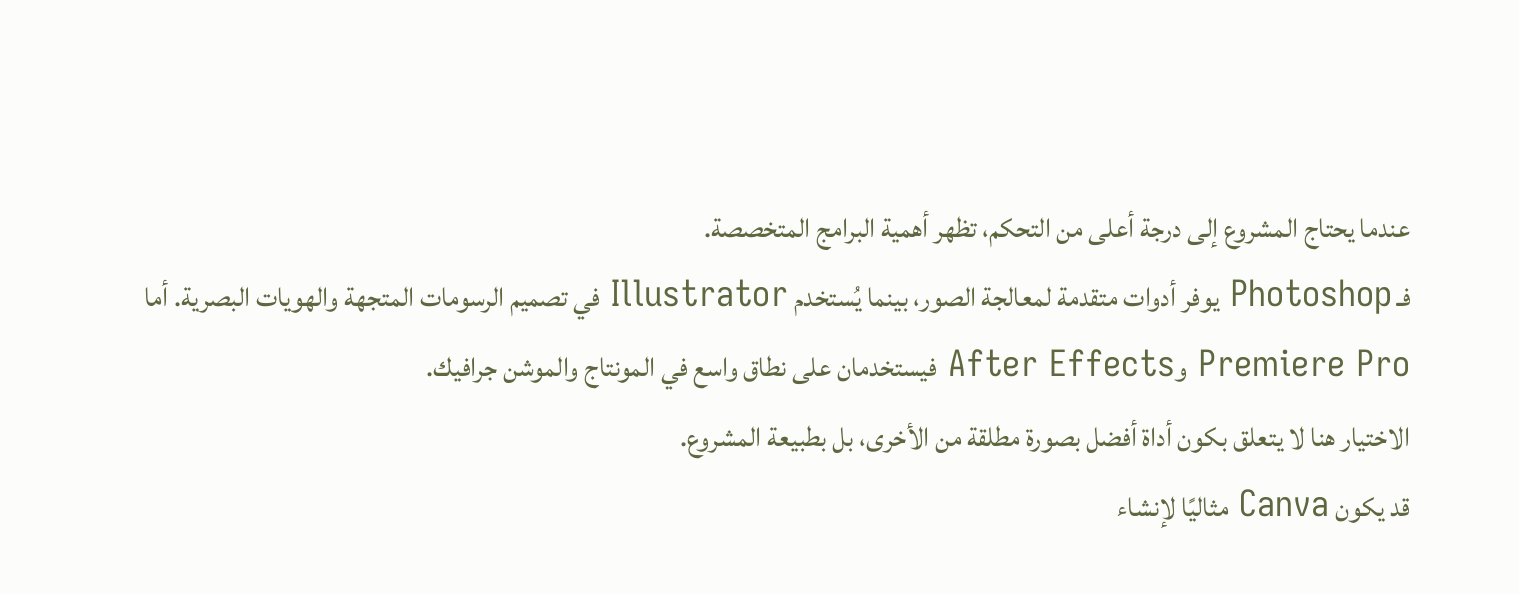عندما يحتاج المشروع إلى درجة أعلى من التحكم، تظهر أهمية البرامج المتخصصة.
فـ Photoshop يوفر أدوات متقدمة لمعالجة الصور، بينما يُستخدم Illustrator في تصميم الرسومات المتجهة والهويات البصرية. أما Premiere Pro وAfter Effects فيستخدمان على نطاق واسع في المونتاج والموشن جرافيك.
الاختيار هنا لا يتعلق بكون أداة أفضل بصورة مطلقة من الأخرى، بل بطبيعة المشروع.
قد يكون Canva مثاليًا لإنشاء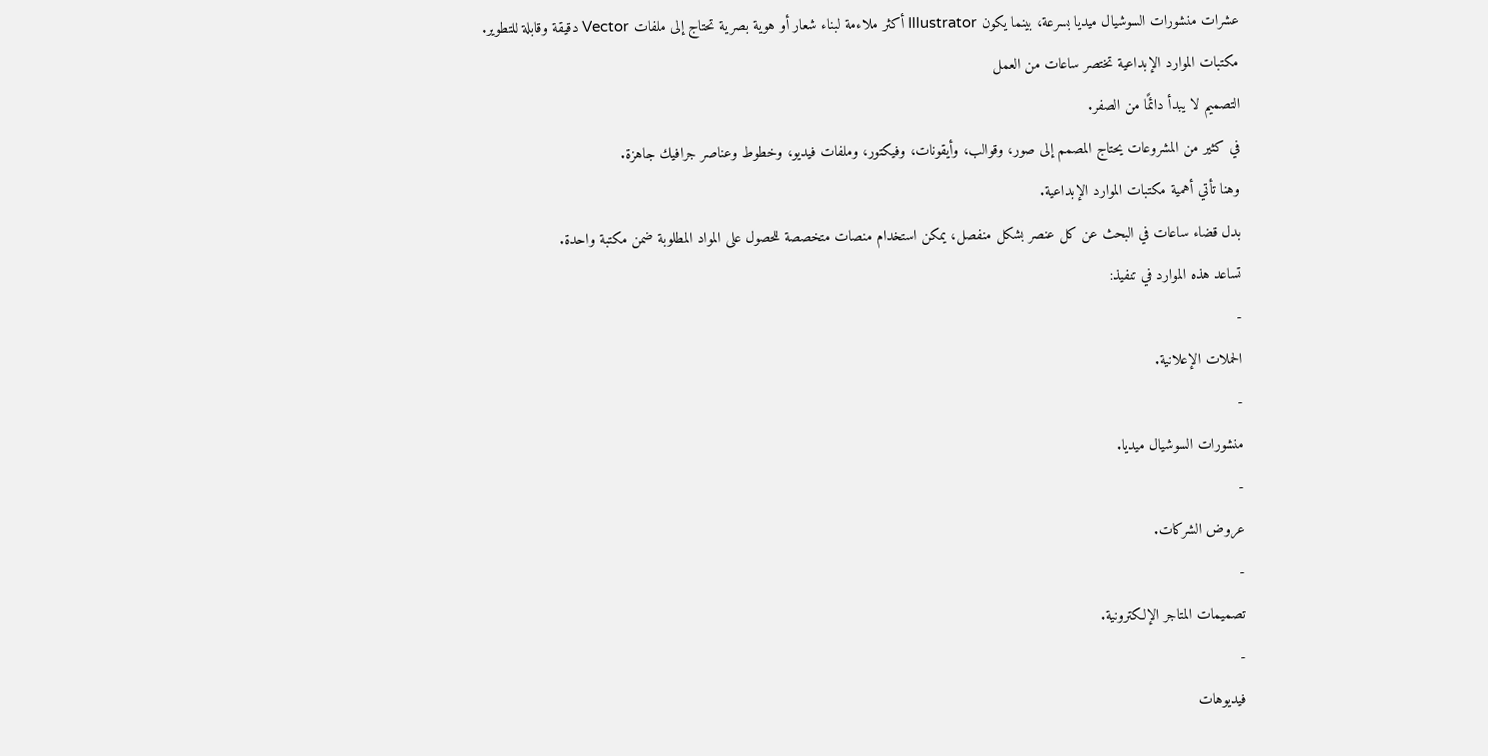عشرات منشورات السوشيال ميديا بسرعة، بينما يكون Illustrator أكثر ملاءمة لبناء شعار أو هوية بصرية تحتاج إلى ملفات Vector دقيقة وقابلة للتطوير.
مكتبات الموارد الإبداعية تختصر ساعات من العمل
التصميم لا يبدأ دائمًا من الصفر.
في كثير من المشروعات يحتاج المصمم إلى صور، وقوالب، وأيقونات، وفيكتور، وملفات فيديو، وخطوط وعناصر جرافيك جاهزة.
وهنا تأتي أهمية مكتبات الموارد الإبداعية.
بدل قضاء ساعات في البحث عن كل عنصر بشكل منفصل، يمكن استخدام منصات متخصصة للحصول على المواد المطلوبة ضمن مكتبة واحدة.
تساعد هذه الموارد في تنفيذ:
-
الحملات الإعلانية.
-
منشورات السوشيال ميديا.
-
عروض الشركات.
-
تصميمات المتاجر الإلكترونية.
-
فيديوهات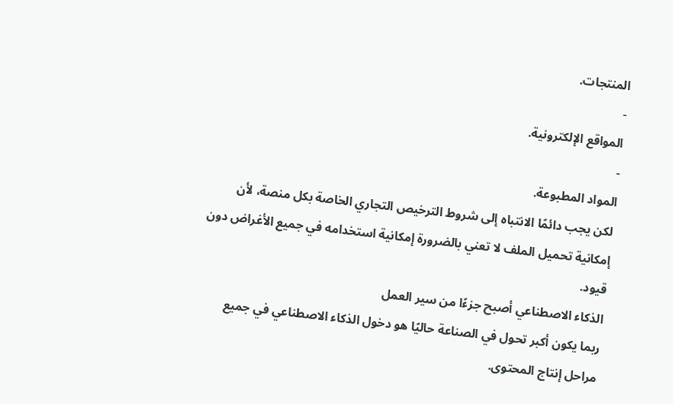المنتجات.
-
المواقع الإلكترونية.
-
المواد المطبوعة.
لكن يجب دائمًا الانتباه إلى شروط الترخيص التجاري الخاصة بكل منصة، لأن إمكانية تحميل الملف لا تعني بالضرورة إمكانية استخدامه في جميع الأغراض دون قيود.
الذكاء الاصطناعي أصبح جزءًا من سير العمل
ربما يكون أكبر تحول في الصناعة حاليًا هو دخول الذكاء الاصطناعي في جميع مراحل إنتاج المحتوى.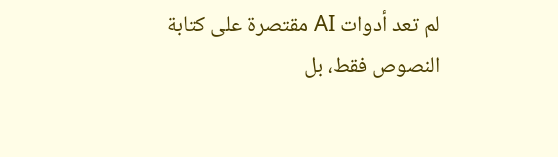لم تعد أدوات AI مقتصرة على كتابة النصوص فقط، بل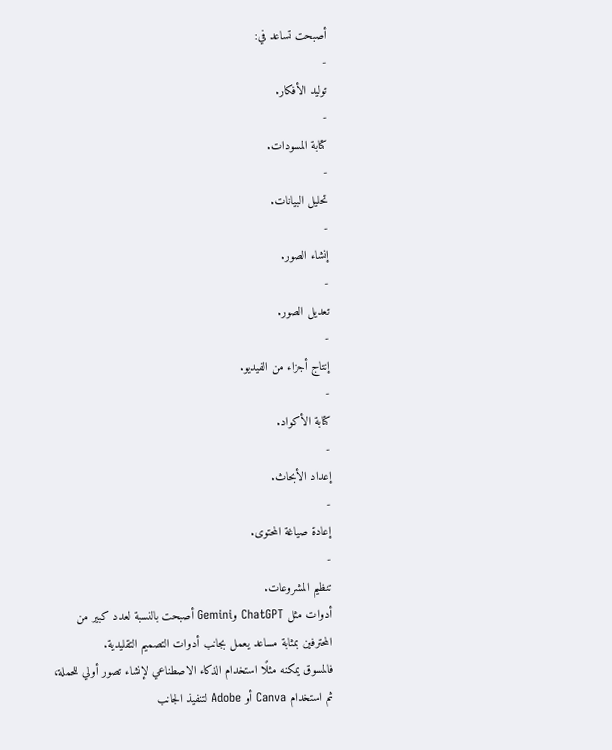أصبحت تساعد في:
-
توليد الأفكار.
-
كتابة المسودات.
-
تحليل البيانات.
-
إنشاء الصور.
-
تعديل الصور.
-
إنتاج أجزاء من الفيديو.
-
كتابة الأكواد.
-
إعداد الأبحاث.
-
إعادة صياغة المحتوى.
-
تنظيم المشروعات.
أدوات مثل ChatGPT وGemini أصبحت بالنسبة لعدد كبير من المحترفين بمثابة مساعد يعمل بجانب أدوات التصميم التقليدية.
فالمسوق يمكنه مثلًا استخدام الذكاء الاصطناعي لإنشاء تصور أولي للحملة، ثم استخدام Canva أو Adobe لتنفيذ الجانب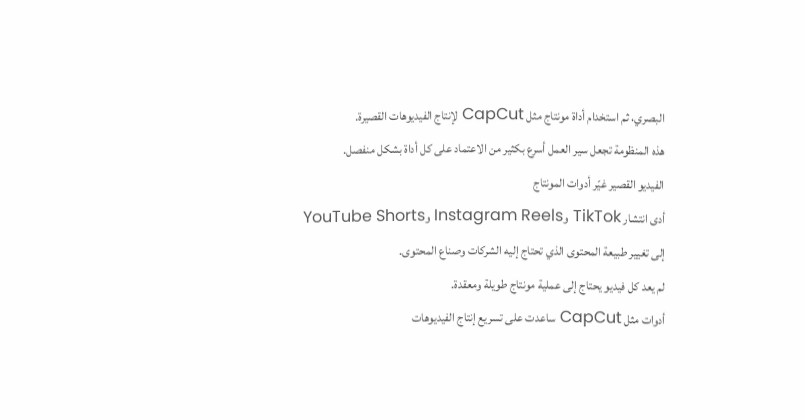البصري، ثم استخدام أداة مونتاج مثل CapCut لإنتاج الفيديوهات القصيرة.
هذه المنظومة تجعل سير العمل أسرع بكثير من الاعتماد على كل أداة بشكل منفصل.
الفيديو القصير غيّر أدوات المونتاج
أدى انتشار TikTok وInstagram Reels وYouTube Shorts إلى تغيير طبيعة المحتوى الذي تحتاج إليه الشركات وصناع المحتوى.
لم يعد كل فيديو يحتاج إلى عملية مونتاج طويلة ومعقدة.
أدوات مثل CapCut ساعدت على تسريع إنتاج الفيديوهات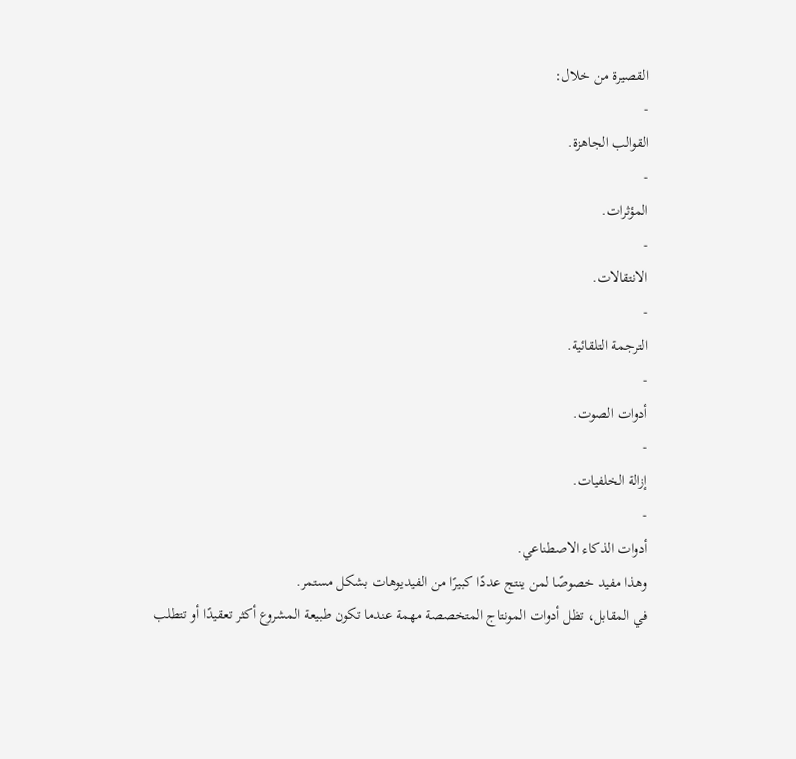القصيرة من خلال:
-
القوالب الجاهزة.
-
المؤثرات.
-
الانتقالات.
-
الترجمة التلقائية.
-
أدوات الصوت.
-
إزالة الخلفيات.
-
أدوات الذكاء الاصطناعي.
وهذا مفيد خصوصًا لمن ينتج عددًا كبيرًا من الفيديوهات بشكل مستمر.
في المقابل، تظل أدوات المونتاج المتخصصة مهمة عندما تكون طبيعة المشروع أكثر تعقيدًا أو تتطلب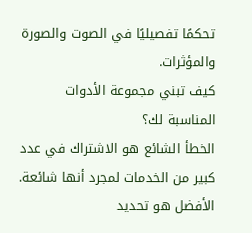تحكمًا تفصيليًا في الصوت والصورة والمؤثرات.
كيف تبني مجموعة الأدوات المناسبة لك؟
الخطأ الشائع هو الاشتراك في عدد كبير من الخدمات لمجرد أنها شائعة.
الأفضل هو تحديد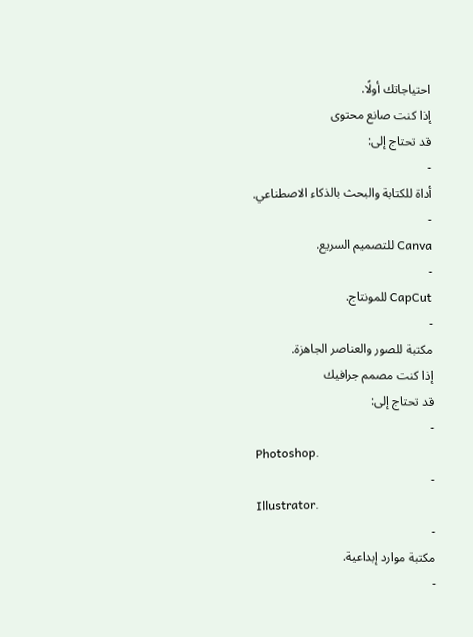احتياجاتك أولًا.
إذا كنت صانع محتوى
قد تحتاج إلى:
-
أداة للكتابة والبحث بالذكاء الاصطناعي.
-
Canva للتصميم السريع.
-
CapCut للمونتاج.
-
مكتبة للصور والعناصر الجاهزة.
إذا كنت مصمم جرافيك
قد تحتاج إلى:
-
Photoshop.
-
Illustrator.
-
مكتبة موارد إبداعية.
-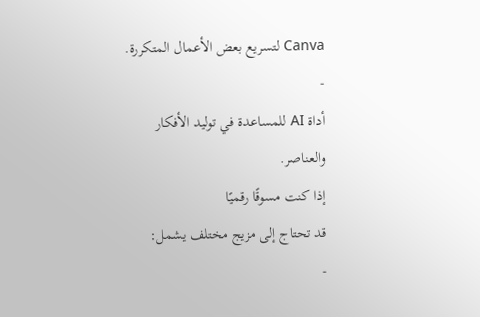Canva لتسريع بعض الأعمال المتكررة.
-
أداة AI للمساعدة في توليد الأفكار والعناصر.
إذا كنت مسوقًا رقميًا
قد تحتاج إلى مزيج مختلف يشمل:
-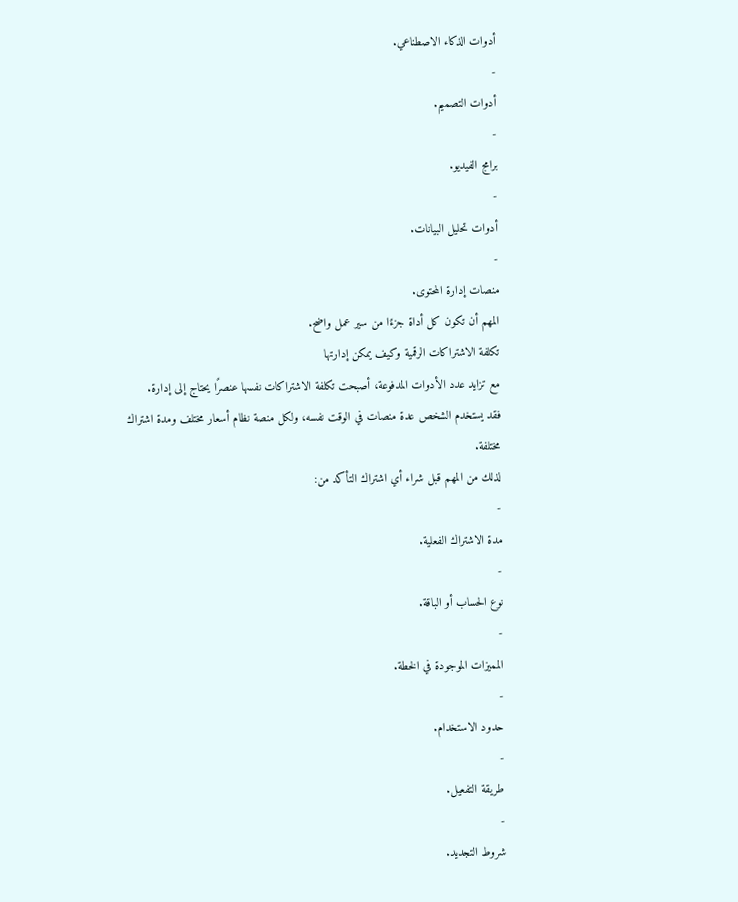أدوات الذكاء الاصطناعي.
-
أدوات التصميم.
-
برامج الفيديو.
-
أدوات تحليل البيانات.
-
منصات إدارة المحتوى.
المهم أن تكون كل أداة جزءًا من سير عمل واضح.
تكلفة الاشتراكات الرقمية وكيف يمكن إدارتها
مع تزايد عدد الأدوات المدفوعة، أصبحت تكلفة الاشتراكات نفسها عنصرًا يحتاج إلى إدارة.
فقد يستخدم الشخص عدة منصات في الوقت نفسه، ولكل منصة نظام أسعار مختلف ومدة اشتراك مختلفة.
لذلك من المهم قبل شراء أي اشتراك التأكد من:
-
مدة الاشتراك الفعلية.
-
نوع الحساب أو الباقة.
-
المميزات الموجودة في الخطة.
-
حدود الاستخدام.
-
طريقة التفعيل.
-
شروط التجديد.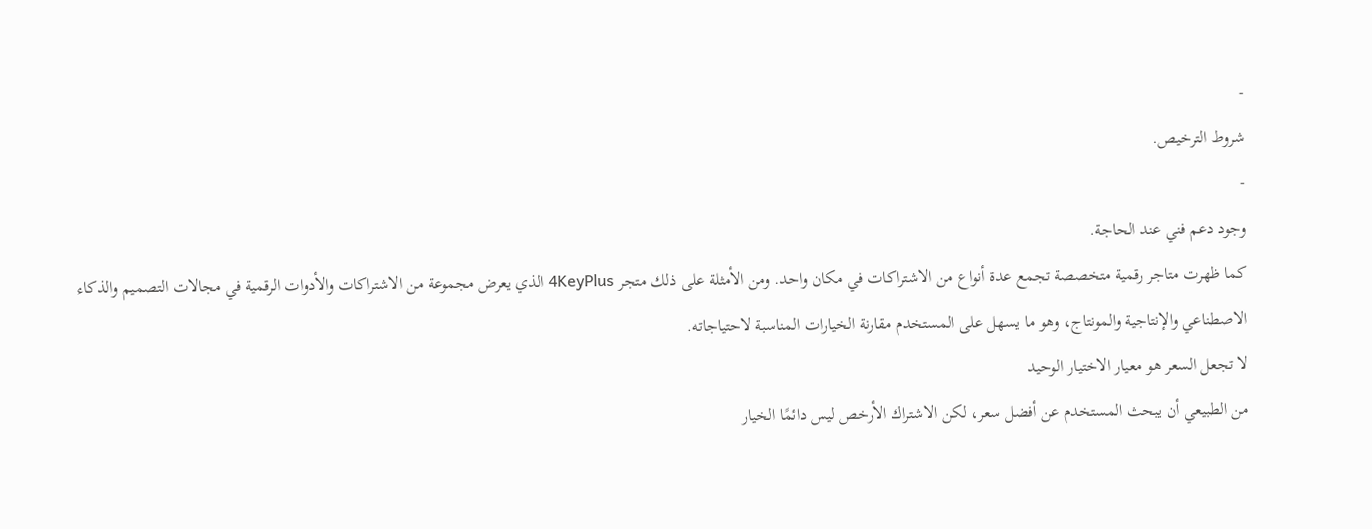-
شروط الترخيص.
-
وجود دعم فني عند الحاجة.
كما ظهرت متاجر رقمية متخصصة تجمع عدة أنواع من الاشتراكات في مكان واحد. ومن الأمثلة على ذلك متجر 4KeyPlus الذي يعرض مجموعة من الاشتراكات والأدوات الرقمية في مجالات التصميم والذكاء الاصطناعي والإنتاجية والمونتاج، وهو ما يسهل على المستخدم مقارنة الخيارات المناسبة لاحتياجاته.
لا تجعل السعر هو معيار الاختيار الوحيد
من الطبيعي أن يبحث المستخدم عن أفضل سعر، لكن الاشتراك الأرخص ليس دائمًا الخيار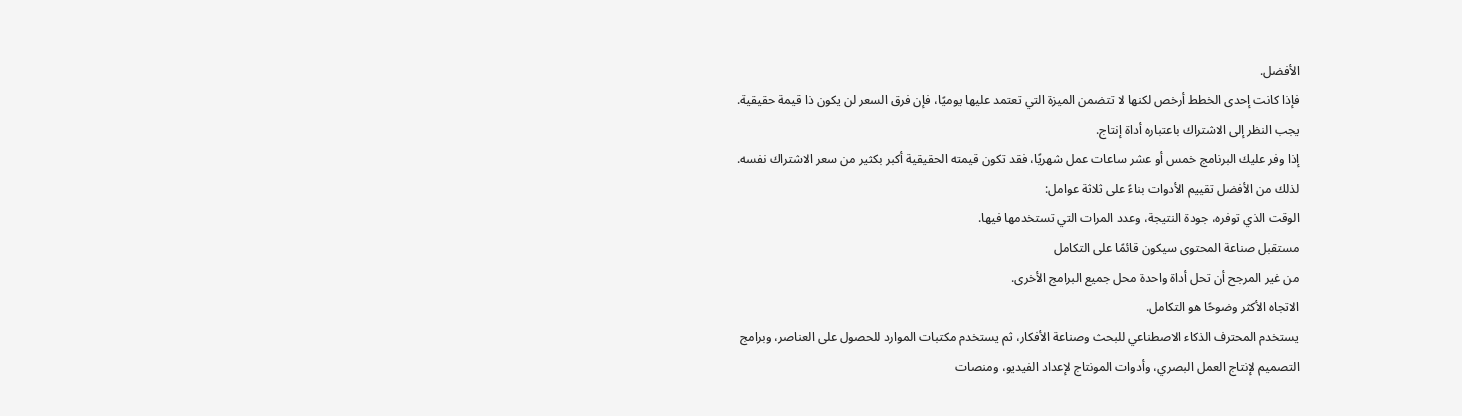الأفضل.
فإذا كانت إحدى الخطط أرخص لكنها لا تتضمن الميزة التي تعتمد عليها يوميًا، فإن فرق السعر لن يكون ذا قيمة حقيقية.
يجب النظر إلى الاشتراك باعتباره أداة إنتاج.
إذا وفر عليك البرنامج خمس أو عشر ساعات عمل شهريًا، فقد تكون قيمته الحقيقية أكبر بكثير من سعر الاشتراك نفسه.
لذلك من الأفضل تقييم الأدوات بناءً على ثلاثة عوامل:
الوقت الذي توفره، جودة النتيجة، وعدد المرات التي تستخدمها فيها.
مستقبل صناعة المحتوى سيكون قائمًا على التكامل
من غير المرجح أن تحل أداة واحدة محل جميع البرامج الأخرى.
الاتجاه الأكثر وضوحًا هو التكامل.
يستخدم المحترف الذكاء الاصطناعي للبحث وصناعة الأفكار، ثم يستخدم مكتبات الموارد للحصول على العناصر، وبرامج التصميم لإنتاج العمل البصري، وأدوات المونتاج لإعداد الفيديو، ومنصات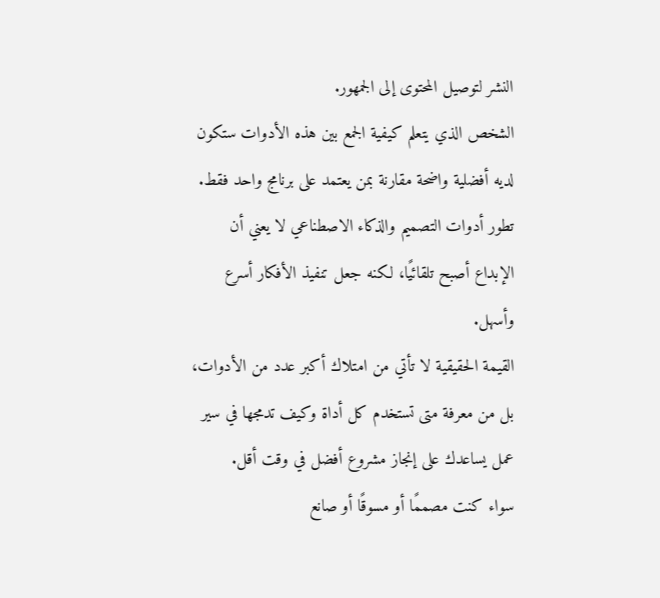النشر لتوصيل المحتوى إلى الجمهور.
الشخص الذي يتعلم كيفية الجمع بين هذه الأدوات ستكون لديه أفضلية واضحة مقارنة بمن يعتمد على برنامج واحد فقط.
تطور أدوات التصميم والذكاء الاصطناعي لا يعني أن الإبداع أصبح تلقائيًا، لكنه جعل تنفيذ الأفكار أسرع وأسهل.
القيمة الحقيقية لا تأتي من امتلاك أكبر عدد من الأدوات، بل من معرفة متى تستخدم كل أداة وكيف تدمجها في سير عمل يساعدك على إنجاز مشروع أفضل في وقت أقل.
سواء كنت مصممًا أو مسوقًا أو صانع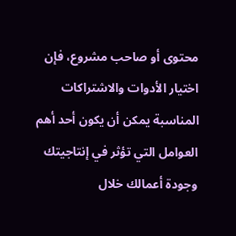محتوى أو صاحب مشروع، فإن اختيار الأدوات والاشتراكات المناسبة يمكن أن يكون أحد أهم العوامل التي تؤثر في إنتاجيتك وجودة أعمالك خلال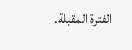الفترة المقبلة.